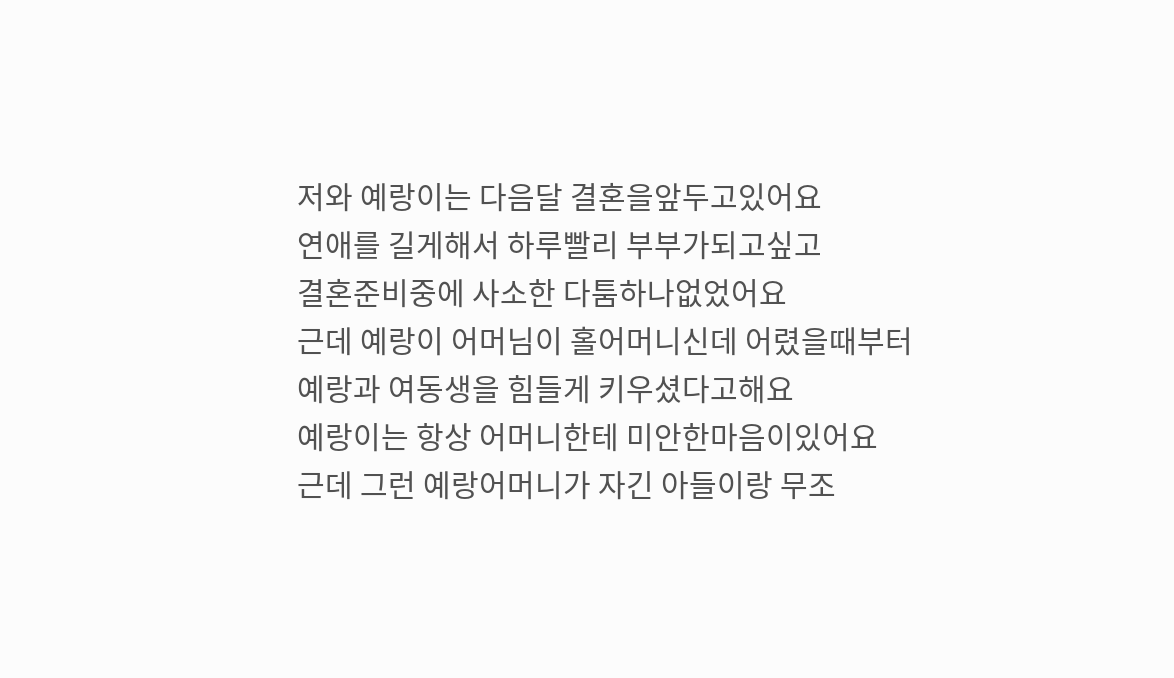저와 예랑이는 다음달 결혼을앞두고있어요
연애를 길게해서 하루빨리 부부가되고싶고
결혼준비중에 사소한 다툼하나없었어요
근데 예랑이 어머님이 홀어머니신데 어렸을때부터
예랑과 여동생을 힘들게 키우셨다고해요
예랑이는 항상 어머니한테 미안한마음이있어요
근데 그런 예랑어머니가 자긴 아들이랑 무조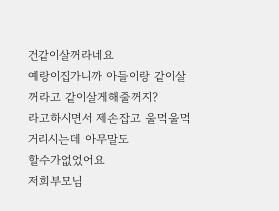건같이살꺼라네요
예랑이집가니까 아들이랑 같이살꺼라고 같이살게해줄꺼지?
라고하시면서 제손잡고 울먹울먹 거리시는데 아무말도
할수가없었어요
저희부모님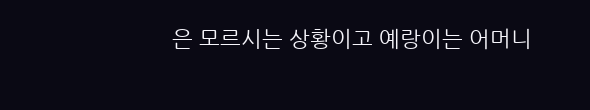은 모르시는 상황이고 예랑이는 어머니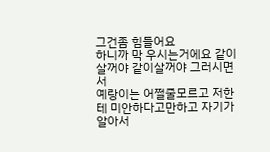그건좀 힘들어요
하니까 막 우시는거에요 같이살꺼야 같이살꺼야 그러시면서
예랑이는 어쩔줄모르고 저한테 미안하다고만하고 자기가 알아서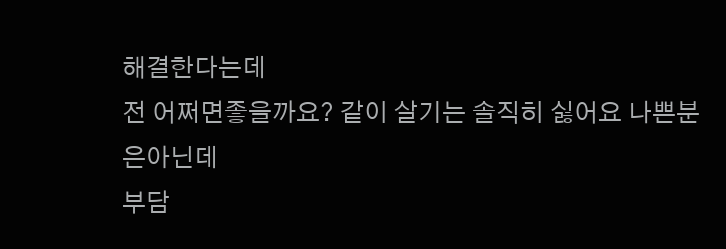해결한다는데
전 어쩌면좋을까요? 같이 살기는 솔직히 싫어요 나쁜분은아닌데
부담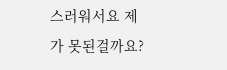스러워서요 제가 못된걸까요?